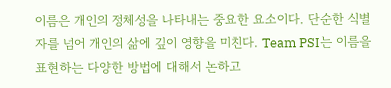이름은 개인의 정체성을 나타내는 중요한 요소이다. 단순한 식별자를 넘어 개인의 삶에 깊이 영향을 미친다. Team PSI는 이름을 표현하는 다양한 방법에 대해서 논하고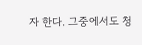자 한다. 그중에서도 청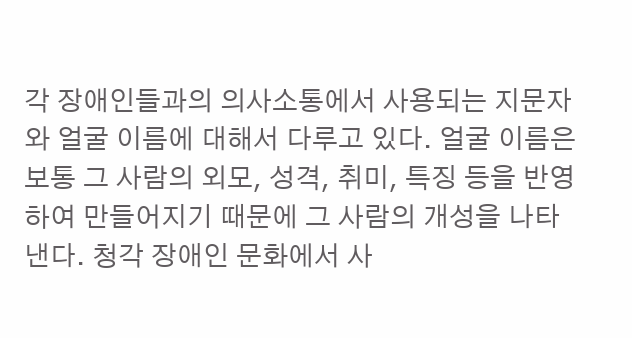각 장애인들과의 의사소통에서 사용되는 지문자와 얼굴 이름에 대해서 다루고 있다. 얼굴 이름은 보통 그 사람의 외모, 성격, 취미, 특징 등을 반영하여 만들어지기 때문에 그 사람의 개성을 나타낸다. 청각 장애인 문화에서 사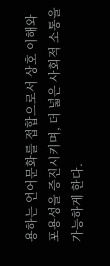용하는 언어문화를 접합으로서 상호 이해와 포용성을 증진시키며, 더 넓은 사회적 소통을 가능하게 한다.